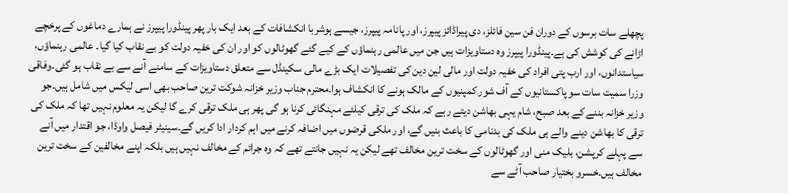پچھلے سات برسوں کے دوران فن سین فائلز، دی پیراڈائز پیپرز، اور پانامہ پیپرز، جیسے ہوشربا انکشافات کے بعد ایک بار پھر پینڈورا پیپرز نے ہمارے دماغوں کے پرخچے اڑانے کی کوشش کی ہے۔پینڈورا پیپرز وہ دستاویزات ہیں جن میں عالمی رہنماؤں کے کیے گئے گھوٹالوں کو اور ان کی خفیہ دولت کو بے نقاب کیا گیا۔ عالمی رہنماؤں، سیاستدانوں، اور ارب پتی افراد کی خفیہ دولت اور مالی لین دین کی تفصیلات ایک بڑے مالی سکینڈل سے متعلق دستاویزات کے سامنے آنے سے بے نقاب ہو گئی۔وفاقی وزرا سمیت سات سو پاکستانیوں کے آف شور کمپنیوں کے مالک ہونے کا انکشاف ہوا۔محترم جناب وزیر خزانہ شوکت ترین صاحب بھی اسی لیکس میں شامل ہیں۔جو وزیر خزانہ بننے کے بعد صبح، شام یہی بھاشن دیتے رہے کہ ملک کی ترقی کیلئے مہنگائی کرنا ہو گی پھر ہی ملک ترقی کرے گا لیکن یہ معلوم نہیں تھا کہ ملک کی ترقی کا بھاشن دینے والے ہی ملک کی بدنامی کا باعث بنیں گے، اور ملکی قرضوں میں اضافہ کرنے میں اہم کردار ادا کریں گے۔سینیٹر فیصل واوڈا، جو اقتدار میں آنے سے پہلے کرپشن، بلیک منی اور گھوٹالوں کے سخت ترین مخالف تھے لیکن یہ نہیں جانتے تھے کہ وہ جرائم کے مخالف نہیں ہیں بلکہ اپنے مخالفین کے سخت ترین مخالف ہیں۔خسرو بختیار صاحب آٹے سے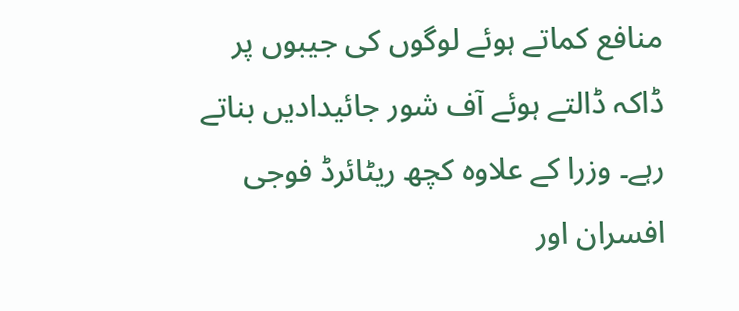منافع کماتے ہوئے لوگوں کی جیبوں پر ڈاکہ ڈالتے ہوئے آف شور جائیدادیں بناتے رہے۔ وزرا کے علاوہ کچھ ریٹائرڈ فوجی افسران اور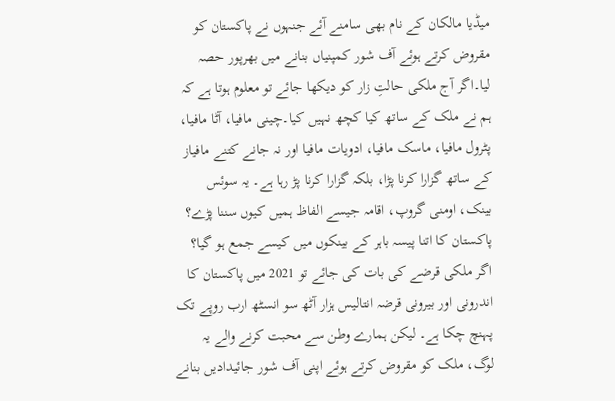میڈیا مالکان کے نام بھی سامنے آئے جنہوں نے پاکستان کو مقروض کرتے ہوئے آف شور کمپنیاں بنانے میں بھرپور حصہ لیا۔اگر آج ملکی حالتِ زار کو دیکھا جائے تو معلوم ہوتا ہے کہ ہم نے ملک کے ساتھ کیا کچھ نہیں کیا۔چینی مافیا، آٹا مافیا، پٹرول مافیا، ماسک مافیا، ادویات مافیا اور نہ جانے کتنے مافیاز کے ساتھ گزارا کرنا پڑا، بلکہ گزارا کرنا پڑ رہا ہے۔ یہ سوئس بینک، اومنی گروپ، اقامہ جیسے الفاظ ہمیں کیوں سننا پڑے؟ پاکستان کا اتنا پیسہ باہر کے بینکوں میں کیسے جمع ہو گیا؟ اگر ملکی قرضے کی بات کی جائے تو 2021 میں پاکستان کا اندرونی اور بیرونی قرضہ انتالیس ہزار آٹھ سو انسٹھ ارب روپے تک پہنچ چکا ہے۔ لیکن ہمارے وطن سے محبت کرنے والے یہ لوگ، ملک کو مقروض کرتے ہوئے اپنی آف شور جائیدادیں بنانے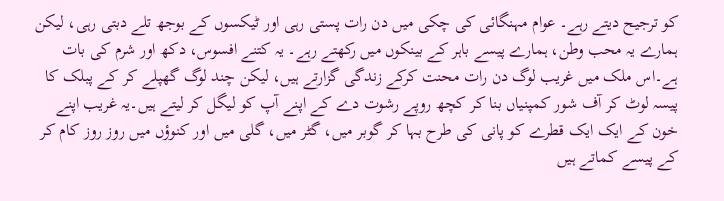کو ترجیح دیتے رہے۔ عوام مہنگائی کی چکی میں دن رات پستی رہی اور ٹیکسوں کے بوجھ تلے دبتی رہی، لیکن ہمارے یہ محب وطن، ہمارے پیسے باہر کے بینکوں میں رکھتے رہے۔ یہ کتنے افسوس، دکھ اور شرم کی بات ہے۔اس ملک میں غریب لوگ دن رات محنت کرکے زندگی گزارتے ہیں، لیکن چند لوگ گھپلے کر کے پبلک کا پیسہ لوٹ کر آف شور کمپنیاں بنا کر کچھ روپے رشوت دے کے اپنے آپ کو لیگل کر لیتے ہیں۔یہ غریب اپنے خون کے ایک ایک قطرے کو پانی کی طرح بہا کر گوبر میں، گٹر میں، گلی میں اور کنوؤں میں روز روز کام کر کے پیسے کماتے ہیں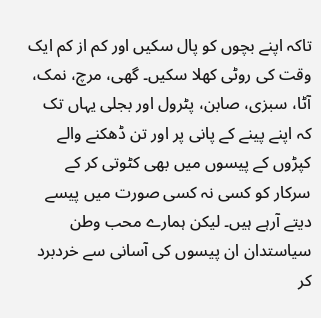تاکہ اپنے بچوں کو پال سکیں اور کم از کم ایک وقت کی روٹی کھلا سکیں۔ گھی، مرچ، نمک، آٹا، سبزی، صابن، پٹرول اور بجلی یہاں تک کہ اپنے پینے کے پانی پر اور تن ڈھکنے والے کپڑوں کے پیسوں میں بھی کٹوتی کر کے سرکار کو کسی نہ کسی صورت میں پیسے دیتے آرہے ہیں۔ لیکن ہمارے محب وطن سیاستدان ان پیسوں کی آسانی سے خردبرد کر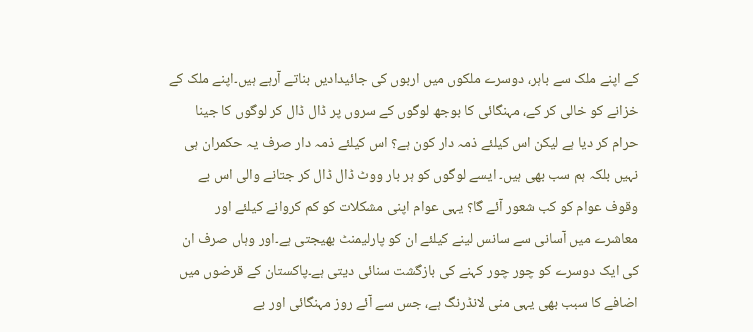کے اپنے ملک سے باہر، دوسرے ملکوں میں اربوں کی جائیدادیں بناتے آرہے ہیں۔اپنے ملک کے خزانے کو خالی کر کے، مہنگائی کا بوجھ لوگوں کے سروں پر ڈال ڈال کر لوگوں کا جینا حرام کر دیا ہے لیکن اس کیلئے ذمہ دار کون ہے؟ اس کیلئے ذمہ دار صرف یہ حکمران ہی نہیں بلکہ ہم سب بھی ہیں۔ ایسے لوگوں کو ہر بار ووٹ ڈال ڈال کر جتانے والی اس بے وقوف عوام کو کب شعور آئے گا؟ یہی عوام اپنی مشکلات کو کم کروانے کیلئے اور معاشرے میں آسانی سے سانس لینے کیلئے ان کو پارلیمنٹ بھیجتی ہے۔اور وہاں صرف ان کی ایک دوسرے کو چور چور کہنے کی بازگشت سنائی دیتی ہے۔پاکستان کے قرضوں میں اضافے کا سبب بھی یہی منی لانڈرنگ ہے، جس سے آئے روز مہنگائی اور بے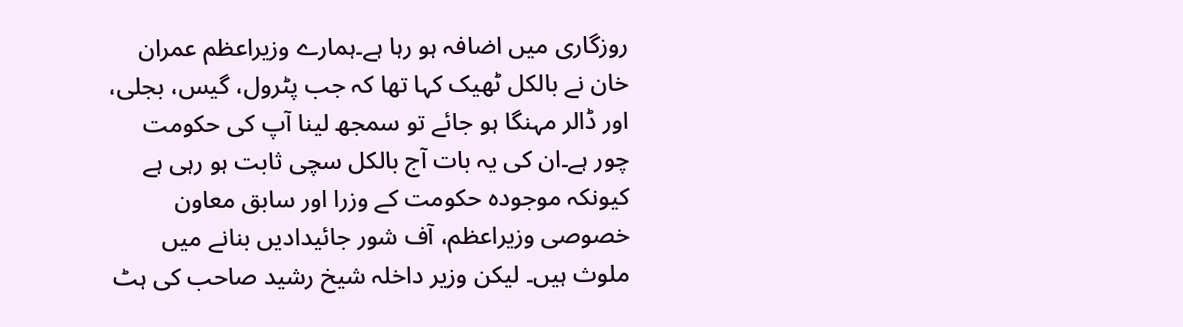روزگاری میں اضافہ ہو رہا ہے۔ہمارے وزیراعظم عمران خان نے بالکل ٹھیک کہا تھا کہ جب پٹرول، گیس، بجلی، اور ڈالر مہنگا ہو جائے تو سمجھ لینا آپ کی حکومت چور ہے۔ان کی یہ بات آج بالکل سچی ثابت ہو رہی ہے کیونکہ موجودہ حکومت کے وزرا اور سابق معاون خصوصی وزیراعظم، آف شور جائیدادیں بنانے میں ملوث ہیں۔ لیکن وزیر داخلہ شیخ رشید صاحب کی ہٹ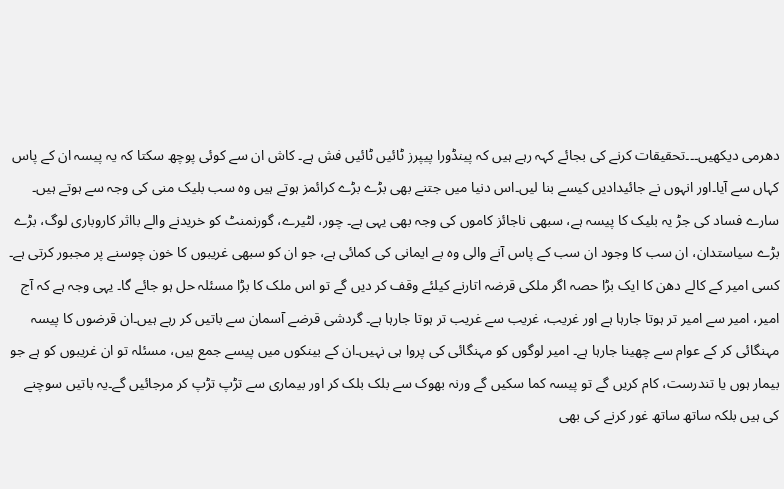دھرمی دیکھیں۔۔۔تحقیقات کرنے کی بجائے کہہ رہے ہیں کہ پینڈورا پیپرز ٹائیں ٹائیں فش ہے۔ کاش ان سے کوئی پوچھ سکتا کہ یہ پیسہ ان کے پاس کہاں سے آیا۔اور انہوں نے جائیدادیں کیسے بنا لیں۔اس دنیا میں جتنے بھی بڑے بڑے کرائمز ہوتے ہیں وہ سب بلیک منی کی وجہ سے ہوتے ہیں۔ سارے فساد کی جڑ یہ بلیک کا پیسہ ہے، سبھی ناجائز کاموں کی وجہ بھی یہی ہے۔ چور، لٹیرے، گورنمنٹ کو خریدنے والے بااثر کاروباری لوگ، بڑے بڑے سیاستدان، ان سب کا وجود ان سب کے پاس آنے والی وہ بے ایمانی کی کمائی ہے، جو ان کو سبھی غریبوں کا خون چوسنے پر مجبور کرتی ہے۔ کسی امیر کے کالے دھن کا ایک بڑا حصہ اگر ملکی قرضہ اتارنے کیلئے وقف کر دیں گے تو اس ملک کا بڑا مسئلہ حل ہو جائے گا۔ یہی وجہ ہے کہ آج امیر، امیر سے امیر تر ہوتا جارہا ہے اور غریب، غریب سے غریب تر ہوتا جارہا ہے۔ گردشی قرضے آسمان سے باتیں کر رہے ہیں۔ان قرضوں کا پیسہ مہنگائی کر کے عوام سے چھینا جارہا ہے۔ امیر لوگوں کو مہنگائی کی پروا ہی نہیں۔ان کے بینکوں میں پیسے جمع ہیں، مسئلہ تو ان غریبوں کو ہے جو بیمار ہوں یا تندرست، کام کریں گے تو پیسہ کما سکیں گے ورنہ بھوک سے بلک بلک کر اور بیماری سے تڑپ تڑپ کر مرجائیں گے۔یہ باتیں سوچنے کی ہیں بلکہ ساتھ ساتھ غور کرنے کی بھی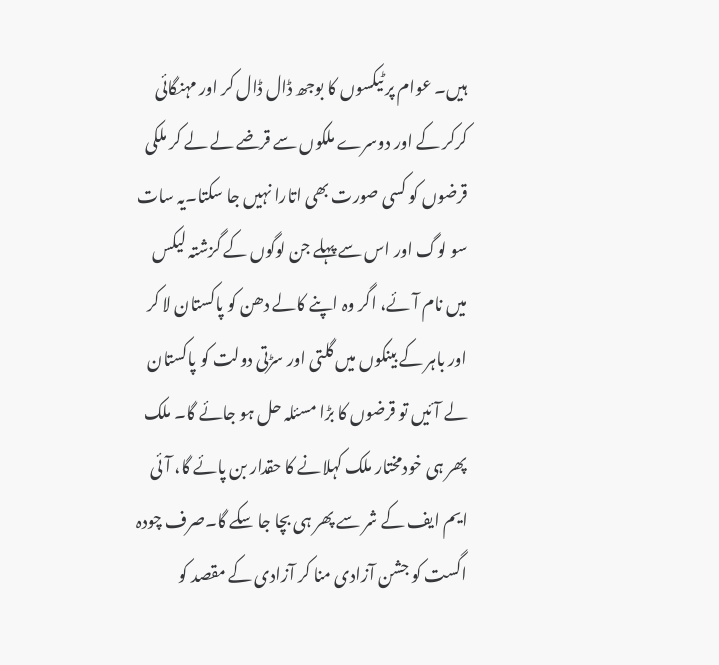ہیں۔ عوام پر ٹیکسوں کا بوجھ ڈال ڈال کر اور مہنگائی کرکر کے اور دوسرے ملکوں سے قرضے لے لے کر ملکی قرضوں کو کسی صورت بھی اتارا نہیں جا سکتا۔یہ سات سو لوگ اور اس سے پہلے جن لوگوں کے گزشتہ لیکس میں نام آئے، اگر وہ اپنے کالے دھن کو پاکستان لا کر اور باہر کے بینکوں میں گلتی اور سڑتی دولت کو پاکستان لے آئیں تو قرضوں کا بڑا مسئلہ حل ہو جائے گا۔ ملک پھر ہی خودمختار ملک کہلانے کا حقدار بن پائے گا، آئی ایم ایف کے شر سے پھر ہی بچا جا سکے گا۔صرف چودہ اگست کو جشن آزادی منا کر آزادی کے مقصد کو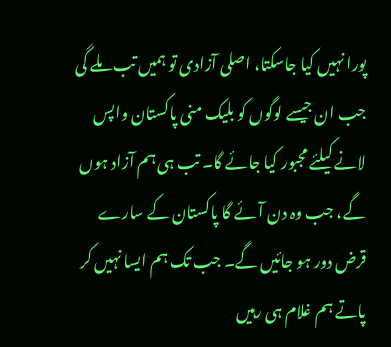پورا نہیں کیا جاسکتا، اصلی آزادی تو ہمیں تب ملے گی جب ان جیسے لوگوں کو بلیک منی پاکستان واپس لانے کیلئے مجبور کیا جائے گا۔ تب ہی ہم آزاد ہوں گے، جب وہ دن آئے گا پاکستان کے سارے قرض دور ہو جائیں گے۔ جب تک ہم ایسا نہیں کر پاتے ہم غلام ہی رہیں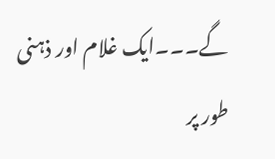گے۔۔۔ایک غلام اور ذہنی طور پر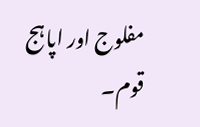مفلوج اور اپاہج قوم۔